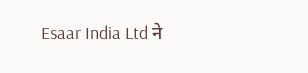Esaar India Ltd ने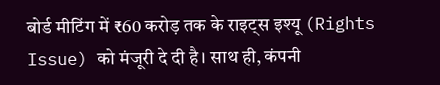बोर्ड मीटिंग में ₹60 करोड़ तक के राइट्स इश्यू (Rights Issue) को मंजूरी दे दी है। साथ ही, कंपनी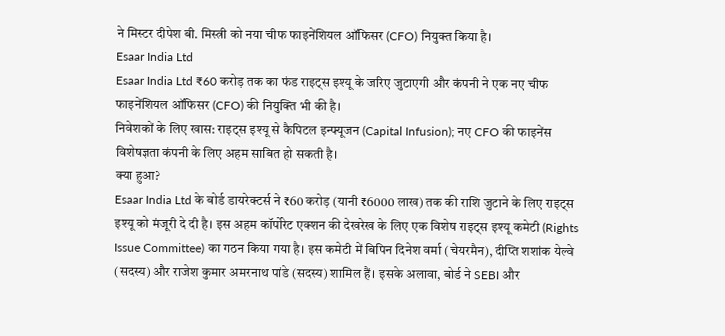ने मिस्टर दीपेश बी. मिस्त्री को नया चीफ फाइनेंशियल ऑफिसर (CFO) नियुक्त किया है।
Esaar India Ltd
Esaar India Ltd ₹60 करोड़ तक का फंड राइट्स इश्यू के जरिए जुटाएगी और कंपनी ने एक नए चीफ फाइनेंशियल ऑफिसर (CFO) की नियुक्ति भी की है।
निवेशकों के लिए खास: राइट्स इश्यू से कैपिटल इन्फ्यूजन (Capital Infusion); नए CFO की फाइनेंस विशेषज्ञता कंपनी के लिए अहम साबित हो सकती है।
क्या हुआ?
Esaar India Ltd के बोर्ड डायरेक्टर्स ने ₹60 करोड़ (यानी ₹6000 लाख) तक की राशि जुटाने के लिए राइट्स इश्यू को मंजूरी दे दी है। इस अहम कॉर्पोरेट एक्शन की देखरेख के लिए एक विशेष राइट्स इश्यू कमेटी (Rights Issue Committee) का गठन किया गया है। इस कमेटी में बिपिन दिनेश वर्मा (चेयरमैन), दीप्ति शशांक येल्वे (सदस्य) और राजेश कुमार अमरनाथ पांडे (सदस्य) शामिल हैं। इसके अलावा, बोर्ड ने SEBI और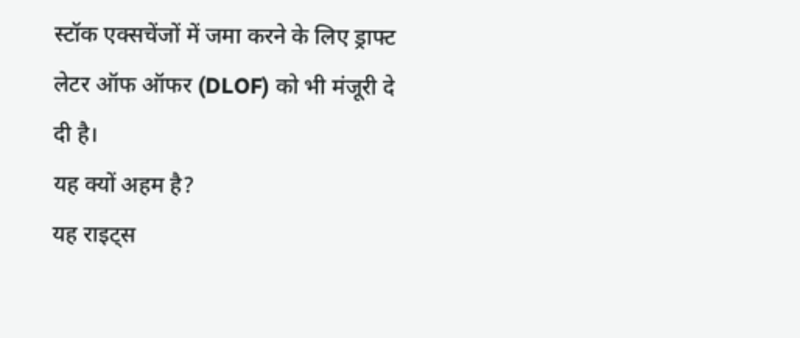स्टॉक एक्सचेंजों में जमा करने के लिए ड्राफ्ट लेटर ऑफ ऑफर (DLOF) को भी मंजूरी दे दी है।
यह क्यों अहम है?
यह राइट्स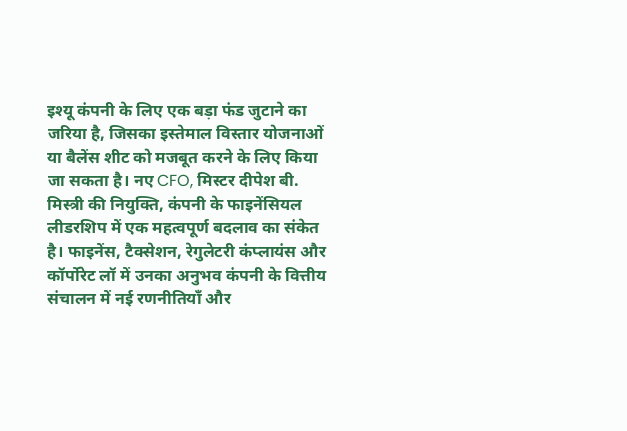इश्यू कंपनी के लिए एक बड़ा फंड जुटाने का जरिया है, जिसका इस्तेमाल विस्तार योजनाओं या बैलेंस शीट को मजबूत करने के लिए किया जा सकता है। नए CFO, मिस्टर दीपेश बी. मिस्त्री की नियुक्ति, कंपनी के फाइनेंसियल लीडरशिप में एक महत्वपूर्ण बदलाव का संकेत है। फाइनेंस, टैक्सेशन, रेगुलेटरी कंप्लायंस और कॉर्पोरेट लॉ में उनका अनुभव कंपनी के वित्तीय संचालन में नई रणनीतियाँ और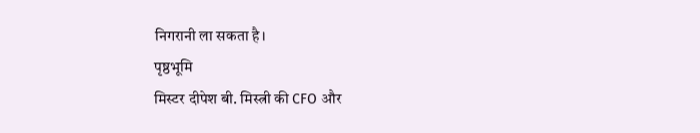निगरानी ला सकता है।
पृष्ठभूमि
मिस्टर दीपेश बी. मिस्त्री की CFO और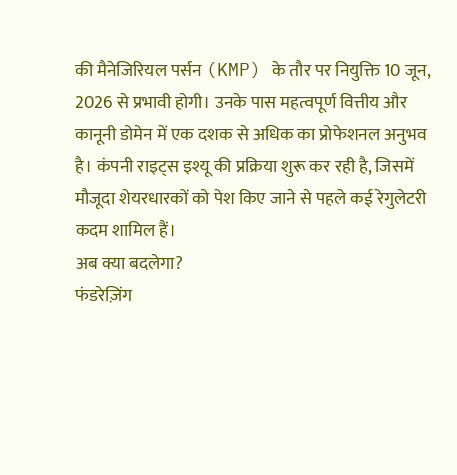की मैनेजिरियल पर्सन (KMP) के तौर पर नियुक्ति 10 जून, 2026 से प्रभावी होगी। उनके पास महत्वपूर्ण वित्तीय और कानूनी डोमेन में एक दशक से अधिक का प्रोफेशनल अनुभव है। कंपनी राइट्स इश्यू की प्रक्रिया शुरू कर रही है, जिसमें मौजूदा शेयरधारकों को पेश किए जाने से पहले कई रेगुलेटरी कदम शामिल हैं।
अब क्या बदलेगा?
फंडरेज़िंग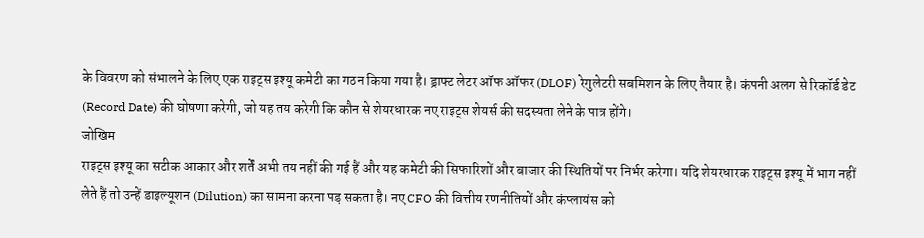के विवरण को संभालने के लिए एक राइट्स इश्यू कमेटी का गठन किया गया है। ड्राफ्ट लेटर ऑफ ऑफर (DLOF) रेगुलेटरी सबमिशन के लिए तैयार है। कंपनी अलग से रिकॉर्ड डेट (Record Date) की घोषणा करेगी, जो यह तय करेगी कि कौन से शेयरधारक नए राइट्स शेयर्स की सदस्यता लेने के पात्र होंगे।
जोखिम
राइट्स इश्यू का सटीक आकार और शर्तें अभी तय नहीं की गई हैं और यह कमेटी की सिफारिशों और बाजार की स्थितियों पर निर्भर करेगा। यदि शेयरधारक राइट्स इश्यू में भाग नहीं लेते हैं तो उन्हें डाइल्यूशन (Dilution) का सामना करना पड़ सकता है। नए CFO की वित्तीय रणनीतियों और कंप्लायंस को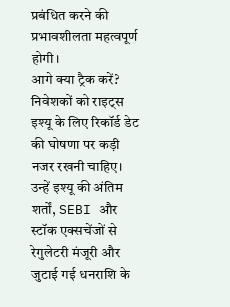प्रबंधित करने की प्रभावशीलता महत्वपूर्ण होगी।
आगे क्या ट्रैक करें?
निवेशकों को राइट्स इश्यू के लिए रिकॉर्ड डेट की घोषणा पर कड़ी नजर रखनी चाहिए। उन्हें इश्यू की अंतिम शर्तों, SEBI और स्टॉक एक्सचेंजों से रेगुलेटरी मंजूरी और जुटाई गई धनराशि के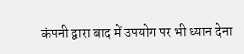कंपनी द्वारा बाद में उपयोग पर भी ध्यान देना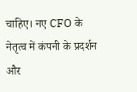चाहिए। नए CFO के नेतृत्व में कंपनी के प्रदर्शन और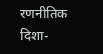रणनीतिक दिशा-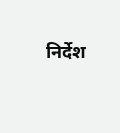निर्देश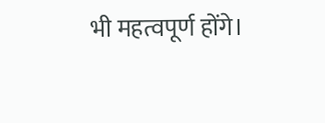भी महत्वपूर्ण होंगे।